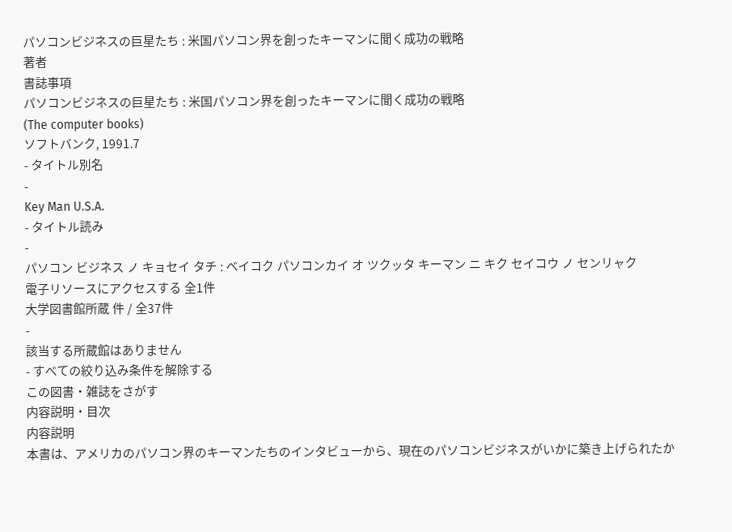パソコンビジネスの巨星たち : 米国パソコン界を創ったキーマンに聞く成功の戦略
著者
書誌事項
パソコンビジネスの巨星たち : 米国パソコン界を創ったキーマンに聞く成功の戦略
(The computer books)
ソフトバンク, 1991.7
- タイトル別名
-
Key Man U.S.A.
- タイトル読み
-
パソコン ビジネス ノ キョセイ タチ : ベイコク パソコンカイ オ ツクッタ キーマン ニ キク セイコウ ノ センリャク
電子リソースにアクセスする 全1件
大学図書館所蔵 件 / 全37件
-
該当する所蔵館はありません
- すべての絞り込み条件を解除する
この図書・雑誌をさがす
内容説明・目次
内容説明
本書は、アメリカのパソコン界のキーマンたちのインタビューから、現在のパソコンビジネスがいかに築き上げられたか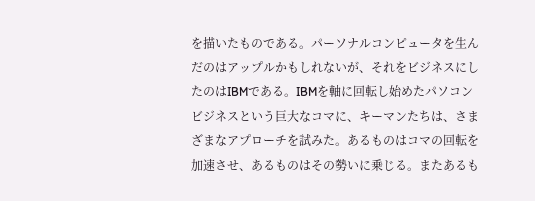を描いたものである。パーソナルコンピュータを生んだのはアップルかもしれないが、それをビジネスにしたのはIBMである。IBMを軸に回転し始めたパソコンビジネスという巨大なコマに、キーマンたちは、さまざまなアプローチを試みた。あるものはコマの回転を加速させ、あるものはその勢いに乗じる。またあるも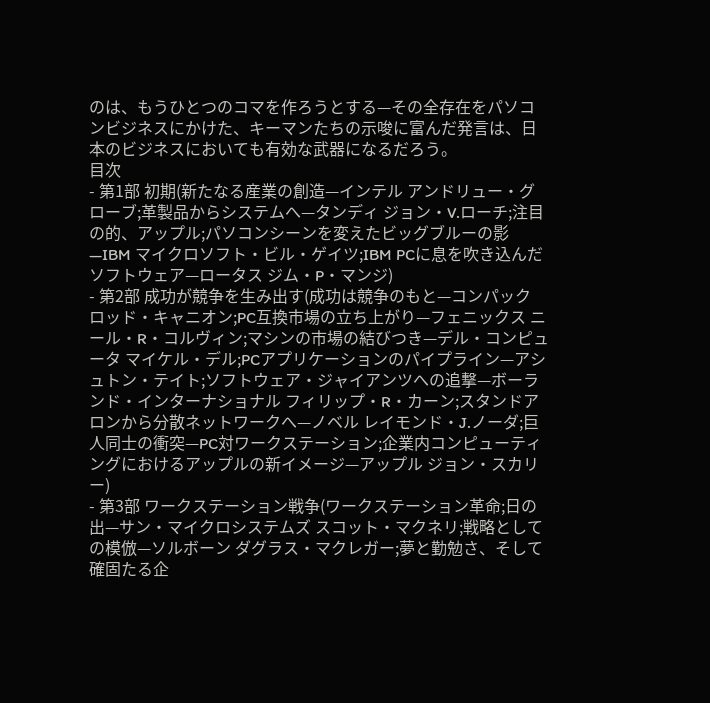のは、もうひとつのコマを作ろうとする—その全存在をパソコンビジネスにかけた、キーマンたちの示唆に富んだ発言は、日本のビジネスにおいても有効な武器になるだろう。
目次
- 第1部 初期(新たなる産業の創造—インテル アンドリュー・グローブ;革製品からシステムへ—タンディ ジョン・V.ローチ;注目の的、アップル;パソコンシーンを変えたビッグブルーの影—IBM マイクロソフト・ビル・ゲイツ;IBM PCに息を吹き込んだソフトウェア—ロータス ジム・P・マンジ)
- 第2部 成功が競争を生み出す(成功は競争のもと—コンパック ロッド・キャニオン;PC互換市場の立ち上がり—フェニックス ニール・R・コルヴィン;マシンの市場の結びつき—デル・コンピュータ マイケル・デル;PCアプリケーションのパイプライン—アシュトン・テイト;ソフトウェア・ジャイアンツへの追撃—ボーランド・インターナショナル フィリップ・R・カーン;スタンドアロンから分散ネットワークへ—ノベル レイモンド・J.ノーダ;巨人同士の衝突—PC対ワークステーション;企業内コンピューティングにおけるアップルの新イメージ—アップル ジョン・スカリー)
- 第3部 ワークステーション戦争(ワークステーション革命;日の出—サン・マイクロシステムズ スコット・マクネリ;戦略としての模倣—ソルボーン ダグラス・マクレガー;夢と勤勉さ、そして確固たる企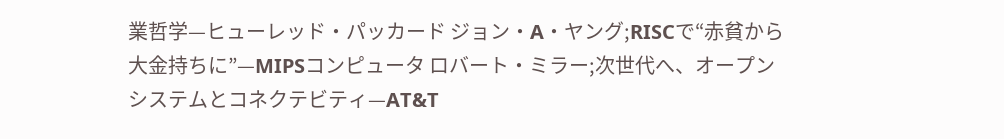業哲学—ヒューレッド・パッカード ジョン・A・ヤング;RISCで“赤貧から大金持ちに”—MIPSコンピュータ ロバート・ミラー;次世代へ、オープンシステムとコネクテビティ—AT&T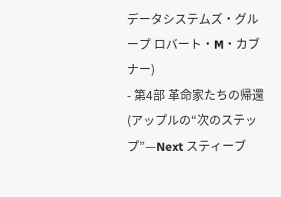データシステムズ・グループ ロバート・M・カブナー)
- 第4部 革命家たちの帰還(アップルの“次のステップ”—Next スティーブ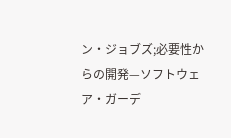ン・ジョブズ;必要性からの開発—ソフトウェア・ガーデ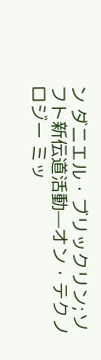ン ダニエル・ブリックリン;ソフト新伝道活動—オン・テクノロジー ミッ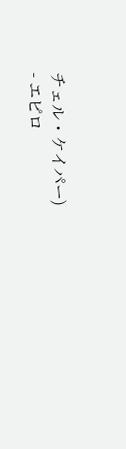チェル・ケイパー)
- エピロ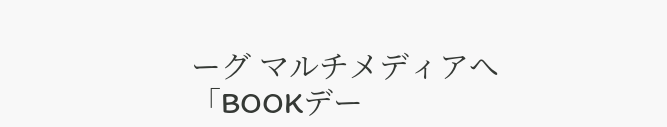ーグ マルチメディアへ
「BOOKデー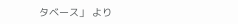タベース」 より